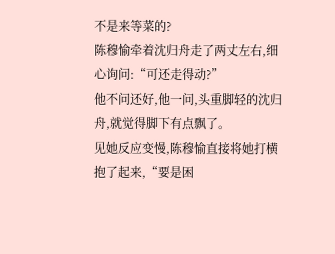不是来等菜的?
陈穆愉牵着沈归舟走了两丈左右,细心询问:“可还走得动?”
他不问还好,他一问,头重脚轻的沈归舟,就觉得脚下有点飘了。
见她反应变慢,陈穆愉直接将她打横抱了起来,“要是困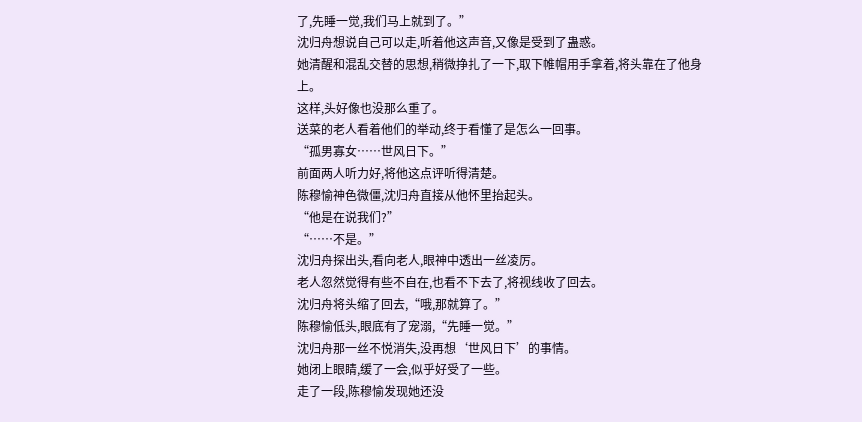了,先睡一觉,我们马上就到了。”
沈归舟想说自己可以走,听着他这声音,又像是受到了蛊惑。
她清醒和混乱交替的思想,稍微挣扎了一下,取下帷帽用手拿着,将头靠在了他身上。
这样,头好像也没那么重了。
送菜的老人看着他们的举动,终于看懂了是怎么一回事。
“孤男寡女……世风日下。”
前面两人听力好,将他这点评听得清楚。
陈穆愉神色微僵,沈归舟直接从他怀里抬起头。
“他是在说我们?”
“……不是。”
沈归舟探出头,看向老人,眼神中透出一丝凌厉。
老人忽然觉得有些不自在,也看不下去了,将视线收了回去。
沈归舟将头缩了回去,“哦,那就算了。”
陈穆愉低头,眼底有了宠溺,“先睡一觉。”
沈归舟那一丝不悦消失,没再想‘世风日下’的事情。
她闭上眼睛,缓了一会,似乎好受了一些。
走了一段,陈穆愉发现她还没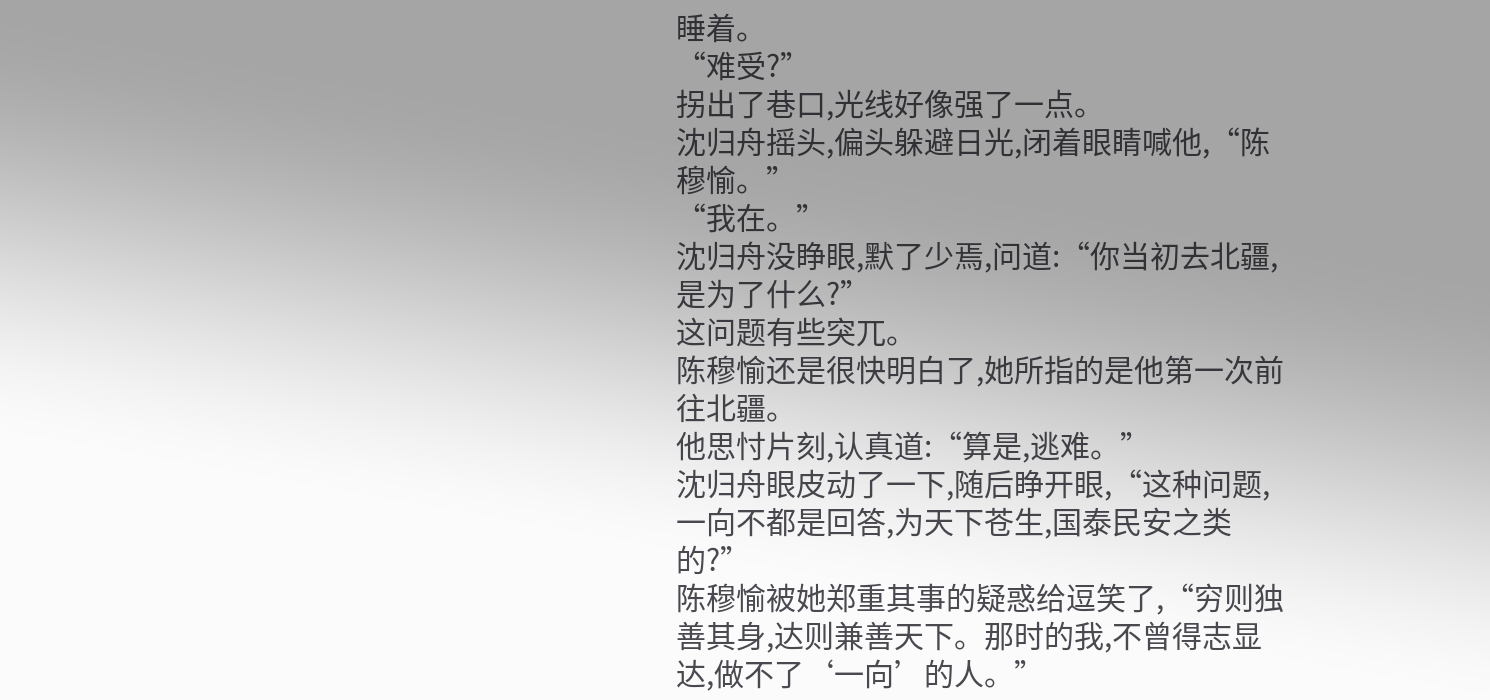睡着。
“难受?”
拐出了巷口,光线好像强了一点。
沈归舟摇头,偏头躲避日光,闭着眼睛喊他,“陈穆愉。”
“我在。”
沈归舟没睁眼,默了少焉,问道:“你当初去北疆,是为了什么?”
这问题有些突兀。
陈穆愉还是很快明白了,她所指的是他第一次前往北疆。
他思忖片刻,认真道:“算是,逃难。”
沈归舟眼皮动了一下,随后睁开眼,“这种问题,一向不都是回答,为天下苍生,国泰民安之类的?”
陈穆愉被她郑重其事的疑惑给逗笑了,“穷则独善其身,达则兼善天下。那时的我,不曾得志显达,做不了‘一向’的人。”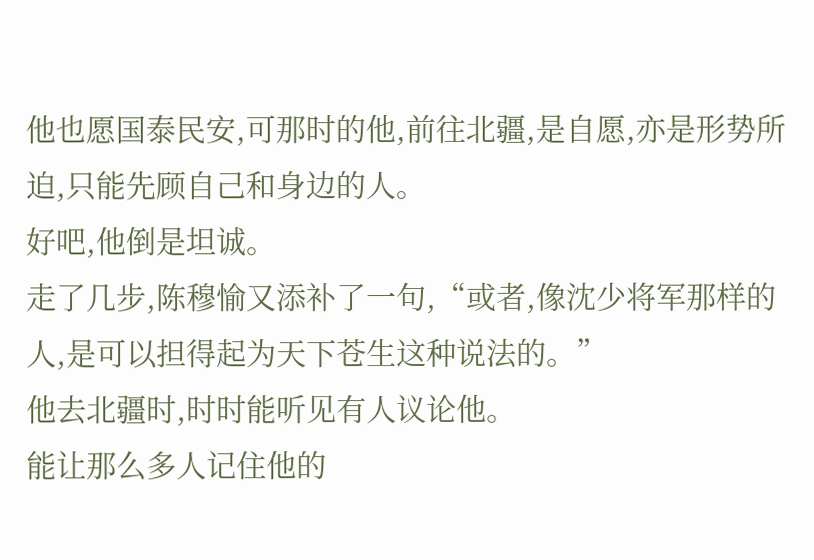他也愿国泰民安,可那时的他,前往北疆,是自愿,亦是形势所迫,只能先顾自己和身边的人。
好吧,他倒是坦诚。
走了几步,陈穆愉又添补了一句,“或者,像沈少将军那样的人,是可以担得起为天下苍生这种说法的。”
他去北疆时,时时能听见有人议论他。
能让那么多人记住他的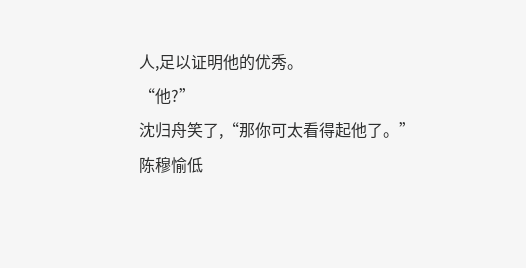人,足以证明他的优秀。
“他?”
沈归舟笑了,“那你可太看得起他了。”
陈穆愉低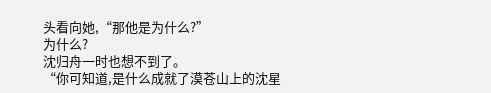头看向她,“那他是为什么?”
为什么?
沈归舟一时也想不到了。
“你可知道,是什么成就了漠苍山上的沈星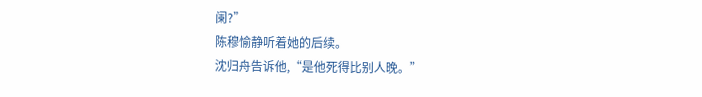阑?”
陈穆愉静听着她的后续。
沈归舟告诉他,“是他死得比别人晚。”